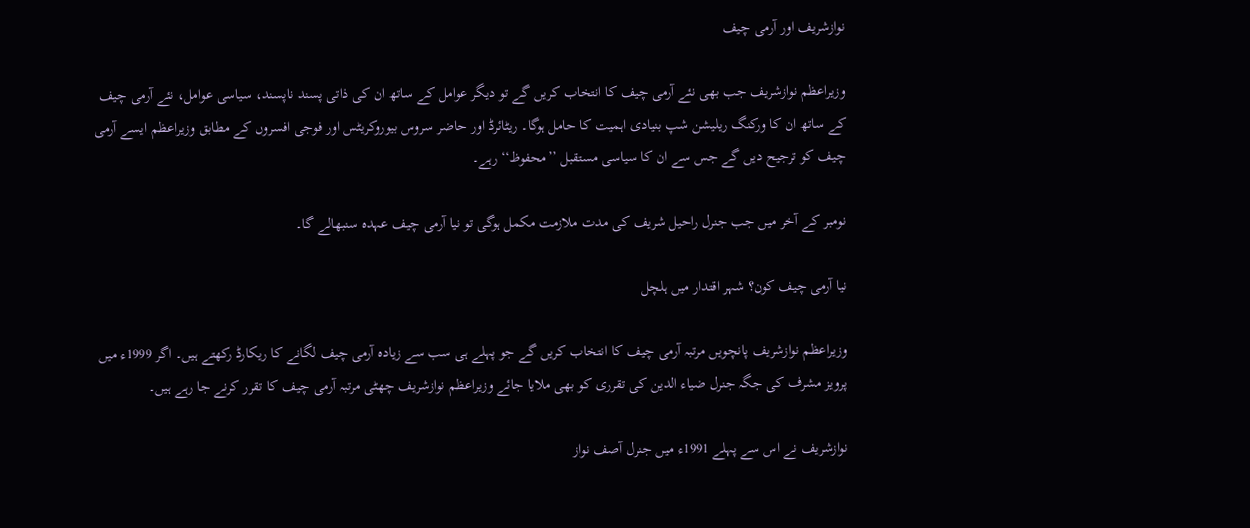نوازشریف اور آرمی چیف

وزیراعظم نوازشریف جب بھی نئے آرمی چیف کا انتخاب کریں گے تو دیگر عوامل کے ساتھ ان کی ذاتی پسند ناپسند، سیاسی عوامل، نئے آرمی چیف کے ساتھ ان کا ورکنگ ریلیشن شپ بنیادی اہمیت کا حامل ہوگا۔ ریٹائرڈ اور حاضر سروس بیوروکریٹس اور فوجی افسروں کے مطابق وزیراعظم ایسے آرمی چیف کو ترجیح دیں گے جس سے ان کا سیاسی مستقبل ’’محفوظ‘‘ رہے۔

نومبر کے آخر میں جب جنرل راحیل شریف کی مدت ملازمت مکمل ہوگی تو نیا آرمی چیف عہدہ سنبھالے گا۔

نیا آرمی چیف کون؟ شہر اقتدار میں ہلچل

وزیراعظم نوازشریف پانچویں مرتبہ آرمی چیف کا انتخاب کریں گے جو پہلے ہی سب سے زیادہ آرمی چیف لگانے کا ریکارڈ رکھتے ہیں۔ اگر 1999ء میں پرویز مشرف کی جگہ جنرل ضیاء الدین کی تقرری کو بھی ملایا جائے وزیراعظم نوازشریف چھٹی مرتبہ آرمی چیف کا تقرر کرنے جا رہے ہیں۔

نوازشریف نے اس سے پہلے 1991ء میں جنرل آصف نواز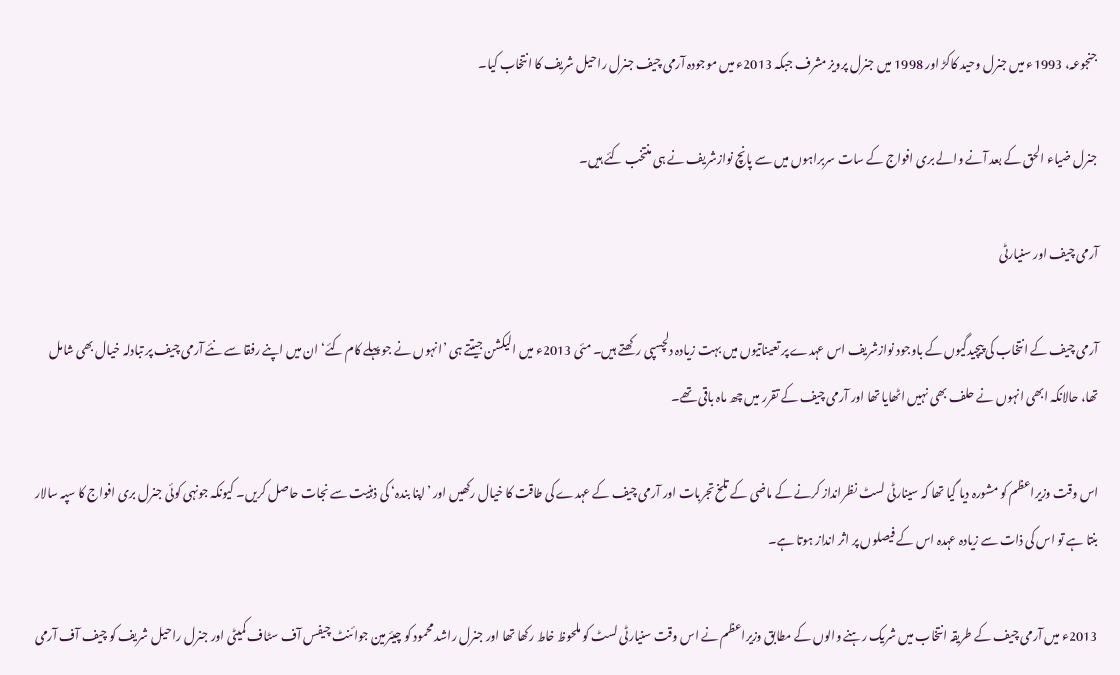جنجوعہ، 1993ء میں جنرل وحید کاکڑ اور 1998 میں جنرل پرویز مشرف جبکہ 2013ء میں موجودہ آرمی چیف جنرل راحیل شریف کا انتخاب کیا۔

جنرل ضیاء الحق کے بعد آنے والے بری افواج کے سات سربراہوں میں سے پانچ نوازشریف نے ہی منتخب کئے ہیں۔

آرمی چیف اور سنیارٹی

آرمی چیف کے انتخاب کی پیچیدگیوں کے باوجود نوازشریف اس عہدے پر تعیناتیوں میں بہت زیادہ دلچسپی رکھتے ہیں۔ مئی 2013ء میں الیکشن جیتتے ہی ’انہوں نے جو پہلے کام کئے‘ ان میں اپنے رفقا سے نئے آرمی چیف پر تبادلہ خیال بھی شامل تھا، حالانکہ ابھی انہوں نے حلف بھی نہیں اٹھایا تھا اور آرمی چیف کے تقرر میں چھ ماہ باقی تھے۔

اس وقت وزیراعظم کو مشورہ دیا گیا تھا کہ سینارٹی لسٹ نظرانداز کرنے کے ماضی کے تلخ تجربات اور آرمی چیف کے عہدے کی طاقت کا خیال رکھیں اور ’اپنا بندہ‘ کی ذہنیت سے نجات حاصل کریں۔ کیونکہ جونہی کوئی جنرل بری افواج کا سپہ سالار بنتا ہے تو اس کی ذات سے زیادہ عہدہ اس کے فیصلوں پر اثر انداز ہوتا ہے۔

2013ء میں آرمی چیف کے طریقہ انتخاب میں شریک رہنے والوں کے مطابق وزیراعظم نے اس وقت سنیارٹی لسٹ کو ملحوظ خاط رکھا تھا اور جنرل راشد محمود کو چیئرمین جوائنٹ چیفس آف سٹاف کمیٹی اور جنرل راحیل شریف کو چیف آف آرمی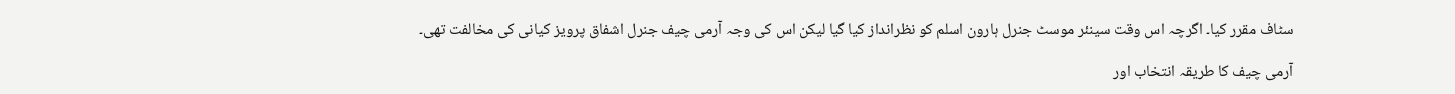سٹاف مقرر کیا۔ اگرچہ اس وقت سینئر موسٹ جنرل ہارون اسلم کو نظرانداز کیا گیا لیکن اس کی وجہ آرمی چیف جنرل اشفاق پرویز کیانی کی مخالفت تھی۔

آرمی چیف کا طریقہ انتخاب اور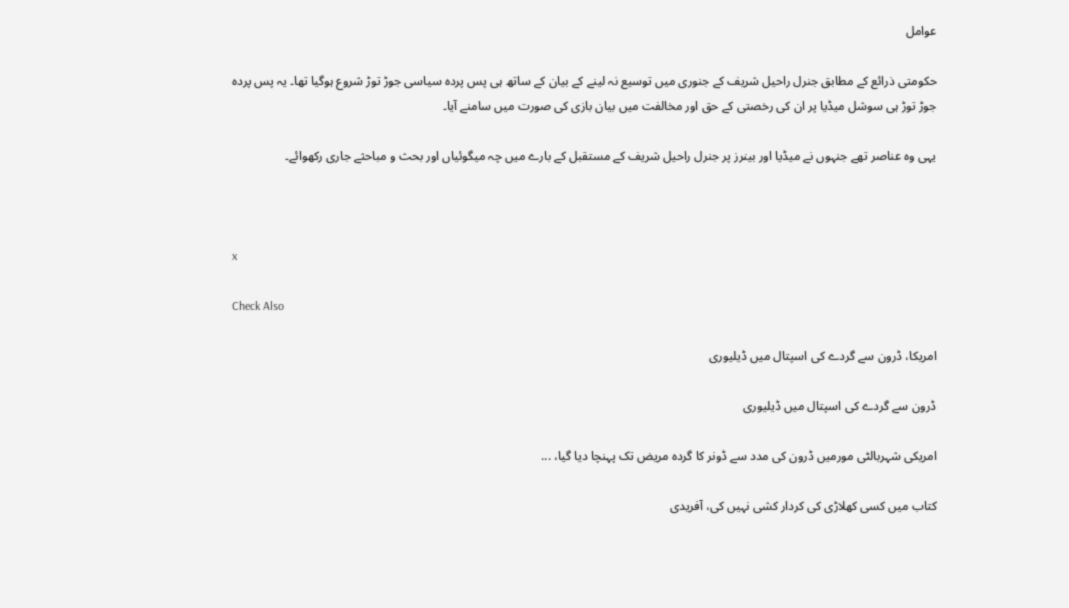عوامل

حکومتی ذرائع کے مطابق جنرل راحیل شریف کے جنوری میں توسیع نہ لینے کے بیان کے ساتھ ہی پس پردہ سیاسی جوڑ توڑ شروع ہوگیا تھا۔ یہ پس پردہ جوڑ توڑ ہی سوشل میڈیا پر ان کی رخصتی کے حق اور مخالفت میں بیان بازی کی صورت میں سامنے آیا۔

یہی وہ عناصر تھے جنہوں نے میڈیا اور بینرز پر جنرل راحیل شریف کے مستقبل کے بارے میں چہ میگوئیاں اور بحث و مباحثے جاری رکھوائے۔



x

Check Also

امریکا، ڈرون سے گردے کی اسپتال میں ڈیلیوری

ڈرون سے گردے کی اسپتال میں ڈیلیوری

امریکی شہربالٹی مورمیں ڈرون کی مدد سے ڈونر کا گردہ مریض تک پہنچا دیا گیا، ...

کتاب میں کسی کھلاڑی کی کردار کشی نہیں کی، آفریدی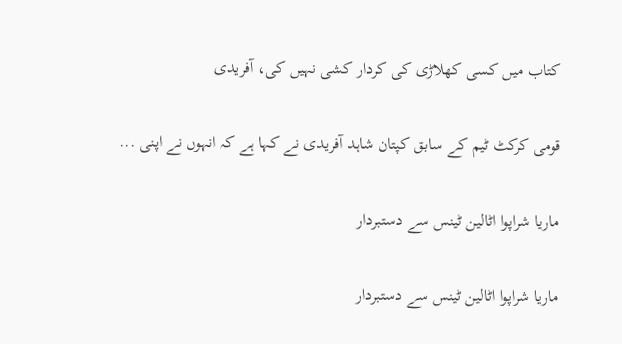کتاب میں کسی کھلاڑی کی کردار کشی نہیں کی، آفریدی

قومی کرکٹ ٹیم کے سابق کپتان شاہد آفریدی نے کہا ہے کہ انہوں نے اپنی ...

ماریا شراپوا اٹالین ٹینس سے دستبردار

ماریا شراپوا اٹالین ٹینس سے دستبردار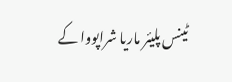ٹینس پلیئر ماریا شراپووا کے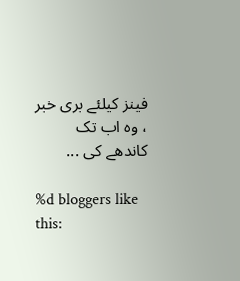فینز کیلئے بری خبر ، وہ اب تک کاندھے کی ...

%d bloggers like this: